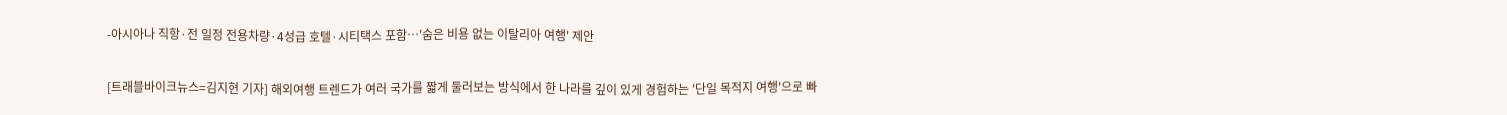-아시아나 직항·전 일정 전용차량·4성급 호텔·시티택스 포함…'숨은 비용 없는 이탈리아 여행' 제안

[트래블바이크뉴스=김지현 기자] 해외여행 트렌드가 여러 국가를 짧게 둘러보는 방식에서 한 나라를 깊이 있게 경험하는 '단일 목적지 여행'으로 빠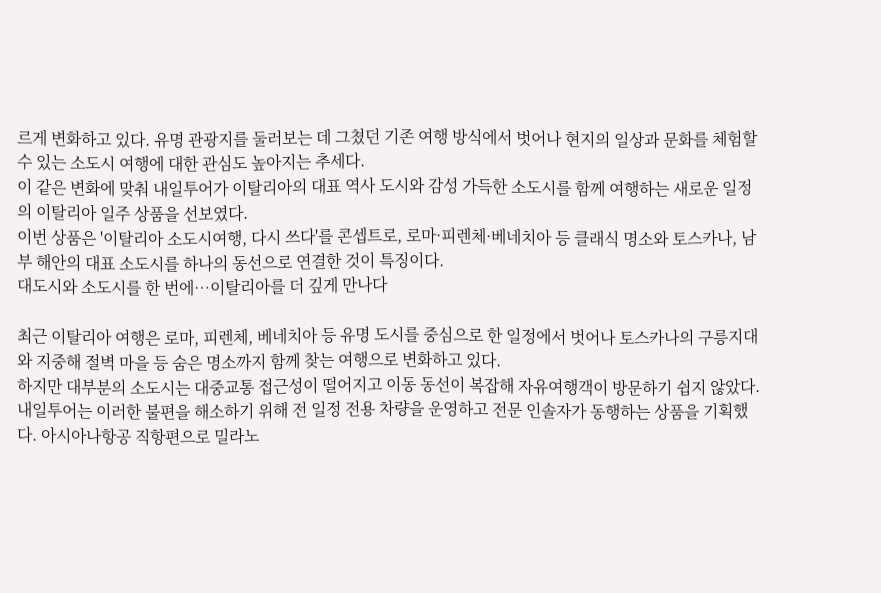르게 변화하고 있다. 유명 관광지를 둘러보는 데 그쳤던 기존 여행 방식에서 벗어나 현지의 일상과 문화를 체험할 수 있는 소도시 여행에 대한 관심도 높아지는 추세다.
이 같은 변화에 맞춰 내일투어가 이탈리아의 대표 역사 도시와 감성 가득한 소도시를 함께 여행하는 새로운 일정의 이탈리아 일주 상품을 선보였다.
이번 상품은 '이탈리아 소도시여행, 다시 쓰다'를 콘셉트로, 로마·피렌체·베네치아 등 클래식 명소와 토스카나, 남부 해안의 대표 소도시를 하나의 동선으로 연결한 것이 특징이다.
대도시와 소도시를 한 번에…이탈리아를 더 깊게 만나다

최근 이탈리아 여행은 로마, 피렌체, 베네치아 등 유명 도시를 중심으로 한 일정에서 벗어나 토스카나의 구릉지대와 지중해 절벽 마을 등 숨은 명소까지 함께 찾는 여행으로 변화하고 있다.
하지만 대부분의 소도시는 대중교통 접근성이 떨어지고 이동 동선이 복잡해 자유여행객이 방문하기 쉽지 않았다.
내일투어는 이러한 불편을 해소하기 위해 전 일정 전용 차량을 운영하고 전문 인솔자가 동행하는 상품을 기획했다. 아시아나항공 직항편으로 밀라노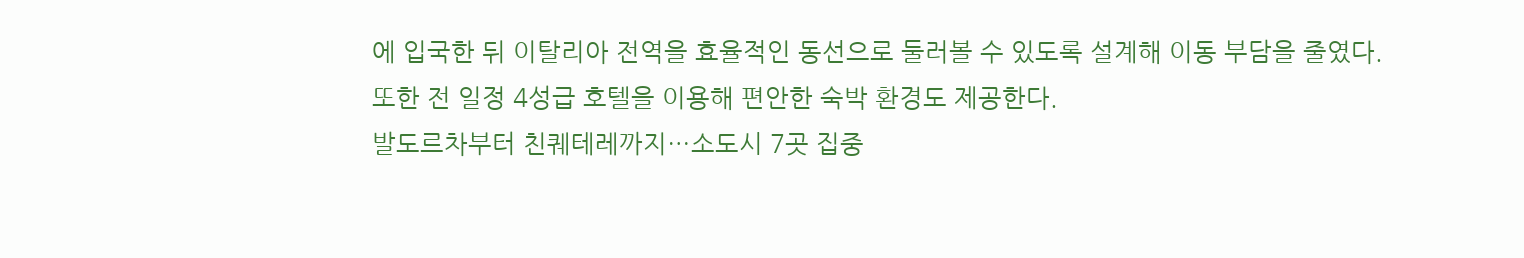에 입국한 뒤 이탈리아 전역을 효율적인 동선으로 둘러볼 수 있도록 설계해 이동 부담을 줄였다.
또한 전 일정 4성급 호텔을 이용해 편안한 숙박 환경도 제공한다.
발도르차부터 친퀘테레까지…소도시 7곳 집중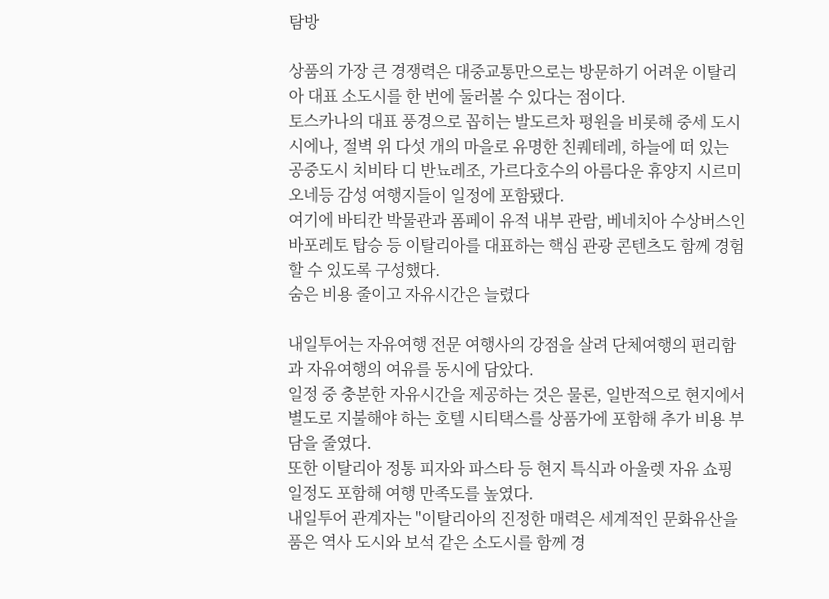탐방

상품의 가장 큰 경쟁력은 대중교통만으로는 방문하기 어려운 이탈리아 대표 소도시를 한 번에 둘러볼 수 있다는 점이다.
토스카나의 대표 풍경으로 꼽히는 발도르차 평원을 비롯해 중세 도시 시에나, 절벽 위 다섯 개의 마을로 유명한 친퀘테레, 하늘에 떠 있는 공중도시 치비타 디 반뇨레조, 가르다호수의 아름다운 휴양지 시르미오네등 감성 여행지들이 일정에 포함됐다.
여기에 바티칸 박물관과 폼페이 유적 내부 관람, 베네치아 수상버스인 바포레토 탑승 등 이탈리아를 대표하는 핵심 관광 콘텐츠도 함께 경험할 수 있도록 구성했다.
숨은 비용 줄이고 자유시간은 늘렸다

내일투어는 자유여행 전문 여행사의 강점을 살려 단체여행의 편리함과 자유여행의 여유를 동시에 담았다.
일정 중 충분한 자유시간을 제공하는 것은 물론, 일반적으로 현지에서 별도로 지불해야 하는 호텔 시티택스를 상품가에 포함해 추가 비용 부담을 줄였다.
또한 이탈리아 정통 피자와 파스타 등 현지 특식과 아울렛 자유 쇼핑 일정도 포함해 여행 만족도를 높였다.
내일투어 관계자는 "이탈리아의 진정한 매력은 세계적인 문화유산을 품은 역사 도시와 보석 같은 소도시를 함께 경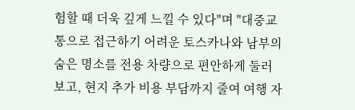험할 때 더욱 깊게 느낄 수 있다"며 "대중교통으로 접근하기 어려운 토스카나와 남부의 숨은 명소를 전용 차량으로 편안하게 둘러보고, 현지 추가 비용 부담까지 줄여 여행 자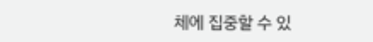체에 집중할 수 있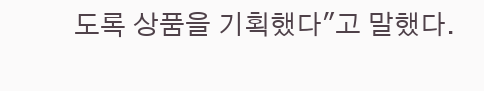도록 상품을 기획했다"고 말했다.